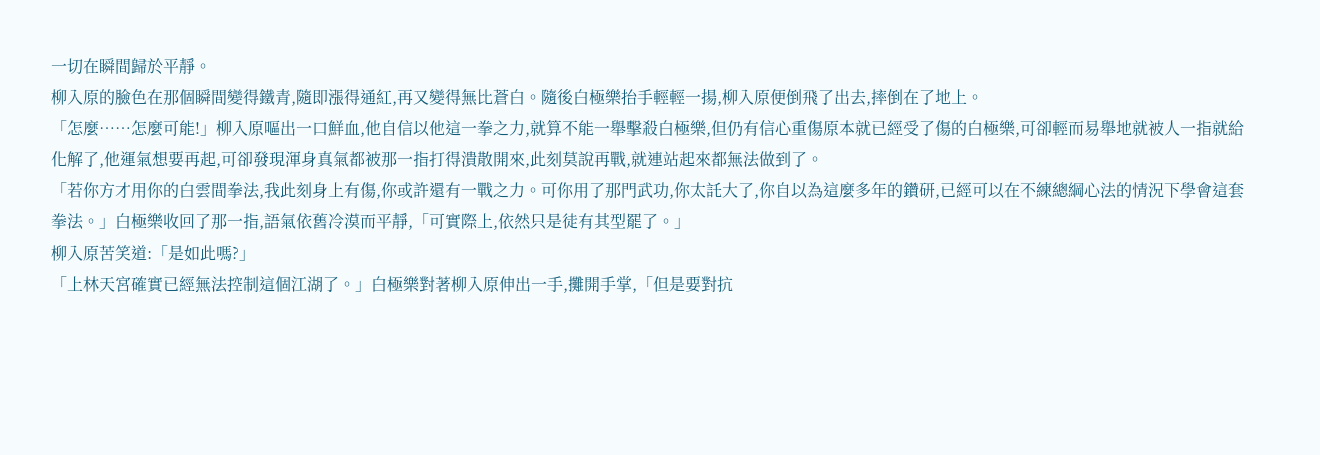一切在瞬間歸於平靜。
柳入原的臉色在那個瞬間變得鐵青,隨即漲得通紅,再又變得無比蒼白。隨後白極樂抬手輕輕一揚,柳入原便倒飛了出去,摔倒在了地上。
「怎麼……怎麼可能!」柳入原嘔出一口鮮血,他自信以他這一拳之力,就算不能一舉擊殺白極樂,但仍有信心重傷原本就已經受了傷的白極樂,可卻輕而易舉地就被人一指就給化解了,他運氣想要再起,可卻發現渾身真氣都被那一指打得潰散開來,此刻莫說再戰,就連站起來都無法做到了。
「若你方才用你的白雲間拳法,我此刻身上有傷,你或許還有一戰之力。可你用了那門武功,你太託大了,你自以為這麼多年的鑽研,已經可以在不練總綱心法的情況下學會這套拳法。」白極樂收回了那一指,語氣依舊冷漠而平靜,「可實際上,依然只是徒有其型罷了。」
柳入原苦笑道:「是如此嗎?」
「上林天宮確實已經無法控制這個江湖了。」白極樂對著柳入原伸出一手,攤開手掌,「但是要對抗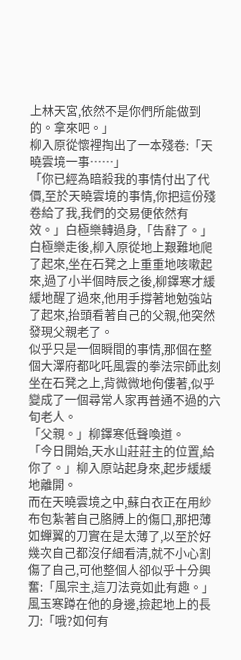上林天宮,依然不是你們所能做到的。拿來吧。」
柳入原從懷裡掏出了一本殘卷:「天曉雲境一事……」
「你已經為暗殺我的事情付出了代價,至於天曉雲境的事情,你把這份殘卷給了我,我們的交易便依然有效。」白極樂轉過身,「告辭了。」
白極樂走後,柳入原從地上艱難地爬了起來,坐在石凳之上重重地咳嗽起來,過了小半個時辰之後,柳鐸寒才緩緩地醒了過來,他用手撐著地勉強站了起來,抬頭看著自己的父親,他突然發現父親老了。
似乎只是一個瞬間的事情,那個在整個大澤府都叱吒風雲的拳法宗師此刻坐在石凳之上,背微微地佝僂著,似乎變成了一個尋常人家再普通不過的六旬老人。
「父親。」柳鐸寒低聲喚道。
「今日開始,天水山莊莊主的位置,給你了。」柳入原站起身來,起步緩緩地離開。
而在天曉雲境之中,蘇白衣正在用紗布包紮著自己胳膊上的傷口,那把薄如蟬翼的刀實在是太薄了,以至於好幾次自己都沒仔細看清,就不小心割傷了自己,可他整個人卻似乎十分興奮:「風宗主,這刀法竟如此有趣。」
風玉寒蹲在他的身邊,撿起地上的長刀:「哦?如何有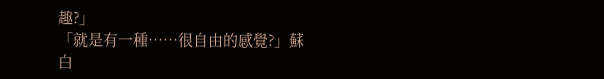趣?」
「就是有一種……很自由的感覺?」蘇白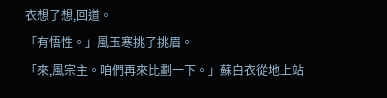衣想了想,回道。
「有悟性。」風玉寒挑了挑眉。
「來,風宗主。咱們再來比劃一下。」蘇白衣從地上站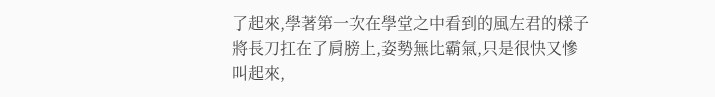了起來,學著第一次在學堂之中看到的風左君的樣子將長刀扛在了肩膀上,姿勢無比霸氣,只是很快又慘叫起來,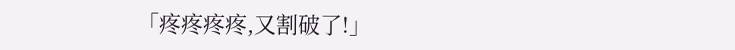「疼疼疼疼,又割破了!」